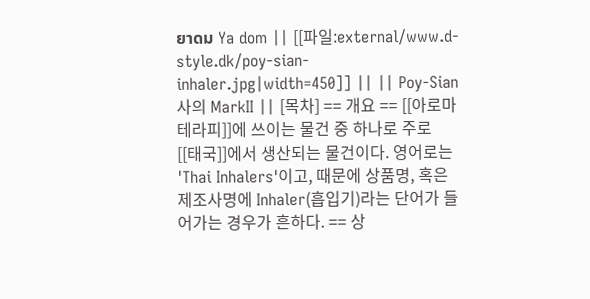ยาดม Ya dom || [[파일:external/www.d-style.dk/poy-sian-inhaler.jpg|width=450]] || || Poy-Sian사의 MarkⅡ || [목차] == 개요 == [[아로마테라피]]에 쓰이는 물건 중 하나로 주로 [[태국]]에서 생산되는 물건이다. 영어로는 'Thai Inhalers'이고, 때문에 상품명, 혹은 제조사명에 Inhaler(흡입기)라는 단어가 들어가는 경우가 흔하다. == 상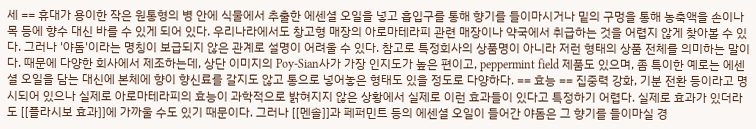세 == 휴대가 용이한 작은 원통형의 병 안에 식물에서 추출한 에센셜 오일을 넣고 흡입구를 통해 향기를 들이마시거나 밑의 구멍을 통해 농축액을 손이나 목 등에 향수 대신 바를 수 있게 되어 있다. 우리나라에서도 창고형 매장의 아로마테라피 관련 매장이나 약국에서 취급하는 것을 어렵지 않게 찾아볼 수 있다. 그러나 '야돔'이라는 명칭이 보급되지 않은 관계로 설명이 어려울 수 있다. 참고로 특정회사의 상품명이 아니라 저런 형태의 상품 전체를 의미하는 말이다. 때문에 다양한 회사에서 제조하는데, 상단 이미지의 Poy-Sian사가 가장 인지도가 높은 편이고, peppermint field 제품도 있으며, 좀 특이한 예로는 에센셜 오일을 담는 대신에 본체에 향이 향신료를 갈지도 않고 통으로 넣어놓은 형태도 있을 정도로 다양하다. == 효능 == 집중력 강화, 기분 전환 등이라고 명시되어 있으나 실제로 아로마테라피의 효능이 과학적으로 밝혀지지 않은 상황에서 실제로 이런 효과들이 있다고 특정하기 어렵다. 실제로 효과가 있더라도 [[플라시보 효과]]에 가까울 수도 있기 때문이다. 그러나 [[멘솔]]과 페퍼민트 등의 에센셜 오일이 들어간 야돔은 그 향기를 들이마실 경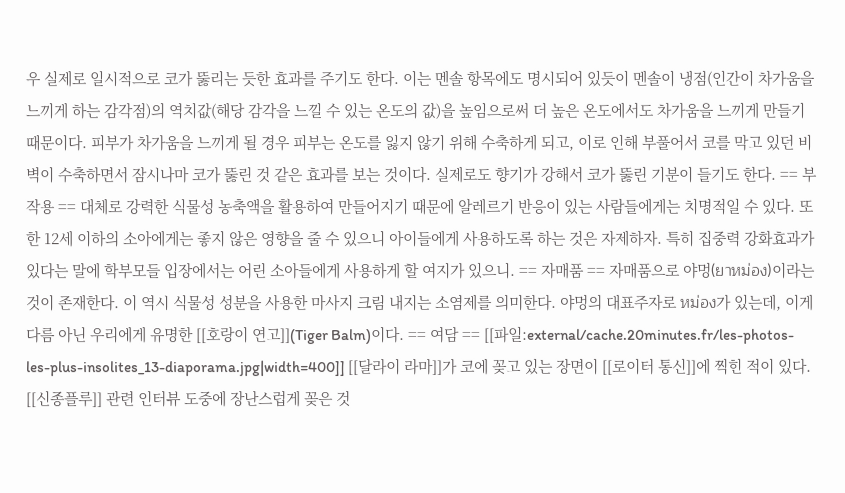우 실제로 일시적으로 코가 뚫리는 듯한 효과를 주기도 한다. 이는 멘솔 항목에도 명시되어 있듯이 멘솔이 냉점(인간이 차가움을 느끼게 하는 감각점)의 역치값(해당 감각을 느낄 수 있는 온도의 값)을 높임으로써 더 높은 온도에서도 차가움을 느끼게 만들기 때문이다. 피부가 차가움을 느끼게 될 경우 피부는 온도를 잃지 않기 위해 수축하게 되고, 이로 인해 부풀어서 코를 막고 있던 비벽이 수축하면서 잠시나마 코가 뚫린 것 같은 효과를 보는 것이다. 실제로도 향기가 강해서 코가 뚫린 기분이 들기도 한다. == 부작용 == 대체로 강력한 식물성 농축액을 활용하여 만들어지기 때문에 알레르기 반응이 있는 사람들에게는 치명적일 수 있다. 또한 12세 이하의 소아에게는 좋지 않은 영향을 줄 수 있으니 아이들에게 사용하도록 하는 것은 자제하자. 특히 집중력 강화효과가 있다는 말에 학부모들 입장에서는 어린 소아들에게 사용하게 할 여지가 있으니. == 자매품 == 자매품으로 야멍(ยาหม่อง)이라는 것이 존재한다. 이 역시 식물성 성분을 사용한 마사지 크림 내지는 소염제를 의미한다. 야멍의 대표주자로 หม่อง가 있는데, 이게 다름 아닌 우리에게 유명한 [[호랑이 연고]](Tiger Balm)이다. == 여담 == [[파일:external/cache.20minutes.fr/les-photos-les-plus-insolites_13-diaporama.jpg|width=400]] [[달라이 라마]]가 코에 꽂고 있는 장면이 [[로이터 통신]]에 찍힌 적이 있다. [[신종플루]] 관련 인터뷰 도중에 장난스럽게 꽂은 것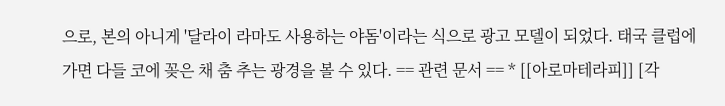으로, 본의 아니게 '달라이 라마도 사용하는 야돔'이라는 식으로 광고 모델이 되었다. 태국 클럽에 가면 다들 코에 꽂은 채 춤 추는 광경을 볼 수 있다. == 관련 문서 == * [[아로마테라피]] [각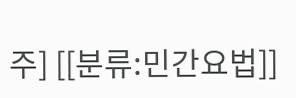주] [[분류:민간요법]]